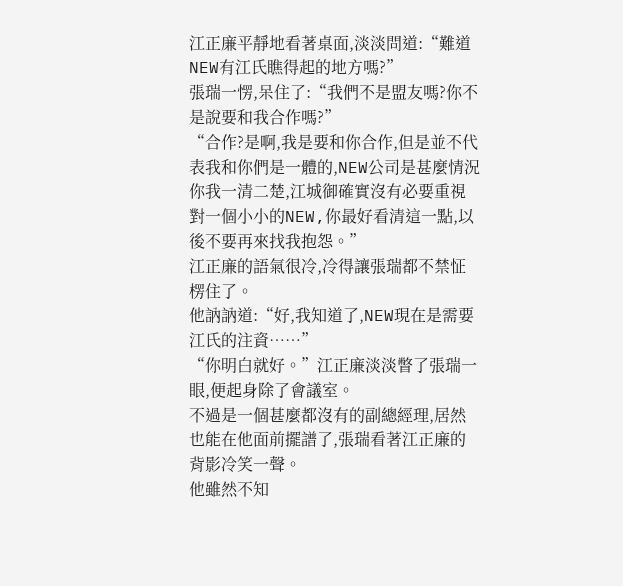江正廉平靜地看著桌面,淡淡問道:“難道NEW有江氏瞧得起的地方嗎?”
張瑞一愣,呆住了:“我們不是盟友嗎?你不是說要和我合作嗎?”
“合作?是啊,我是要和你合作,但是並不代表我和你們是一體的,NEW公司是甚麼情況你我一清二楚,江城御確實沒有必要重視對一個小小的NEW,你最好看清這一點,以後不要再來找我抱怨。”
江正廉的語氣很冷,冷得讓張瑞都不禁怔楞住了。
他訥訥道:“好,我知道了,NEW現在是需要江氏的注資……”
“你明白就好。”江正廉淡淡瞥了張瑞一眼,便起身除了會議室。
不過是一個甚麼都沒有的副總經理,居然也能在他面前擺譜了,張瑞看著江正廉的背影冷笑一聲。
他雖然不知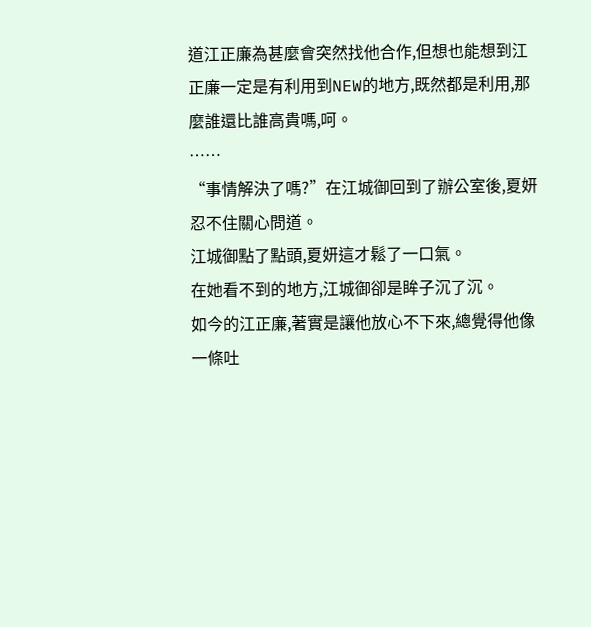道江正廉為甚麼會突然找他合作,但想也能想到江正廉一定是有利用到NEW的地方,既然都是利用,那麼誰還比誰高貴嗎,呵。
……
“事情解決了嗎?”在江城御回到了辦公室後,夏妍忍不住關心問道。
江城御點了點頭,夏妍這才鬆了一口氣。
在她看不到的地方,江城御卻是眸子沉了沉。
如今的江正廉,著實是讓他放心不下來,總覺得他像一條吐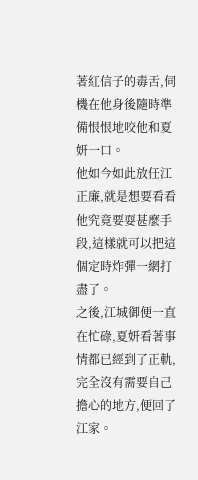著紅信子的毒舌,伺機在他身後隨時準備恨恨地咬他和夏妍一口。
他如今如此放任江正廉,就是想要看看他究竟要耍甚麼手段,這樣就可以把這個定時炸彈一網打盡了。
之後,江城御便一直在忙碌,夏妍看著事情都已經到了正軌,完全沒有需要自己擔心的地方,便回了江家。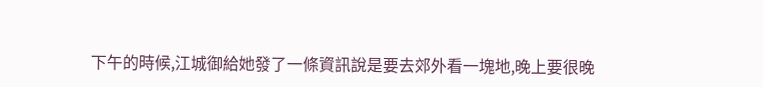下午的時候,江城御給她發了一條資訊說是要去郊外看一塊地,晚上要很晚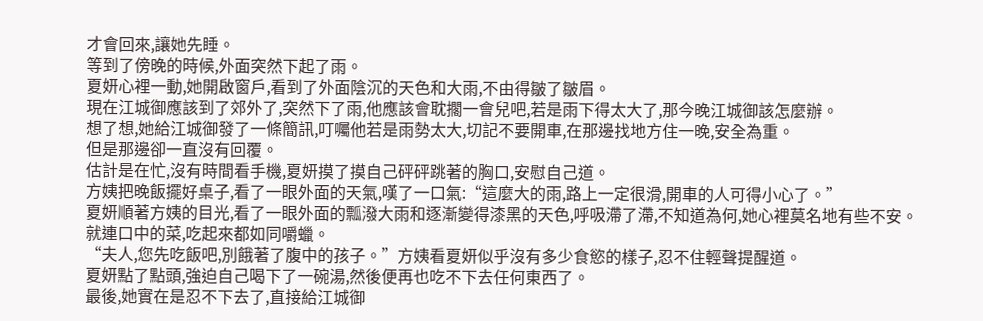才會回來,讓她先睡。
等到了傍晚的時候,外面突然下起了雨。
夏妍心裡一動,她開啟窗戶,看到了外面陰沉的天色和大雨,不由得皺了皺眉。
現在江城御應該到了郊外了,突然下了雨,他應該會耽擱一會兒吧,若是雨下得太大了,那今晚江城御該怎麼辦。
想了想,她給江城御發了一條簡訊,叮囑他若是雨勢太大,切記不要開車,在那邊找地方住一晚,安全為重。
但是那邊卻一直沒有回覆。
估計是在忙,沒有時間看手機,夏妍摸了摸自己砰砰跳著的胸口,安慰自己道。
方姨把晚飯擺好桌子,看了一眼外面的天氣,嘆了一口氣:“這麼大的雨,路上一定很滑,開車的人可得小心了。”
夏妍順著方姨的目光,看了一眼外面的瓢潑大雨和逐漸變得漆黑的天色,呼吸滯了滯,不知道為何,她心裡莫名地有些不安。
就連口中的菜,吃起來都如同嚼蠟。
“夫人,您先吃飯吧,別餓著了腹中的孩子。”方姨看夏妍似乎沒有多少食慾的樣子,忍不住輕聲提醒道。
夏妍點了點頭,強迫自己喝下了一碗湯,然後便再也吃不下去任何東西了。
最後,她實在是忍不下去了,直接給江城御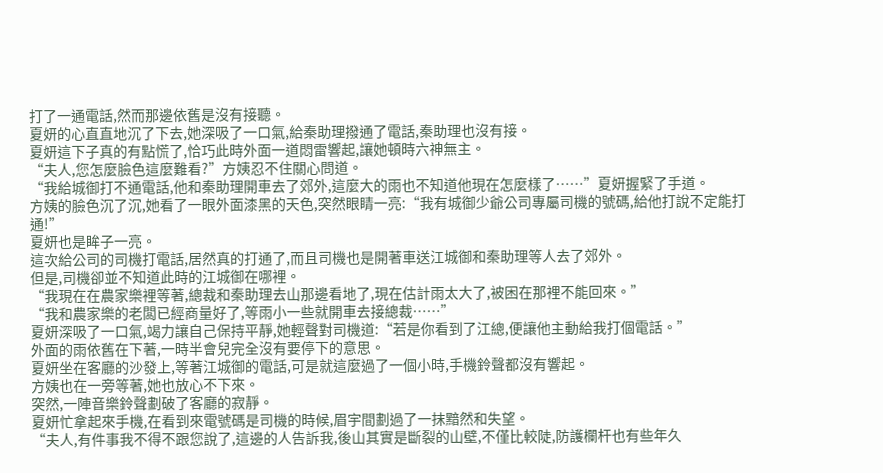打了一通電話,然而那邊依舊是沒有接聽。
夏妍的心直直地沉了下去,她深吸了一口氣,給秦助理撥通了電話,秦助理也沒有接。
夏妍這下子真的有點慌了,恰巧此時外面一道悶雷響起,讓她頓時六神無主。
“夫人,您怎麼臉色這麼難看?”方姨忍不住關心問道。
“我給城御打不通電話,他和秦助理開車去了郊外,這麼大的雨也不知道他現在怎麼樣了……”夏妍握緊了手道。
方姨的臉色沉了沉,她看了一眼外面漆黑的天色,突然眼睛一亮:“我有城御少爺公司專屬司機的號碼,給他打說不定能打通!”
夏妍也是眸子一亮。
這次給公司的司機打電話,居然真的打通了,而且司機也是開著車送江城御和秦助理等人去了郊外。
但是,司機卻並不知道此時的江城御在哪裡。
“我現在在農家樂裡等著,總裁和秦助理去山那邊看地了,現在估計雨太大了,被困在那裡不能回來。”
“我和農家樂的老闆已經商量好了,等雨小一些就開車去接總裁……”
夏妍深吸了一口氣,竭力讓自己保持平靜,她輕聲對司機道:“若是你看到了江總,便讓他主動給我打個電話。”
外面的雨依舊在下著,一時半會兒完全沒有要停下的意思。
夏妍坐在客廳的沙發上,等著江城御的電話,可是就這麼過了一個小時,手機鈴聲都沒有響起。
方姨也在一旁等著,她也放心不下來。
突然,一陣音樂鈴聲劃破了客廳的寂靜。
夏妍忙拿起來手機,在看到來電號碼是司機的時候,眉宇間劃過了一抹黯然和失望。
“夫人,有件事我不得不跟您說了,這邊的人告訴我,後山其實是斷裂的山壁,不僅比較陡,防護欄杆也有些年久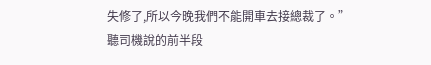失修了,所以今晚我們不能開車去接總裁了。”
聽司機說的前半段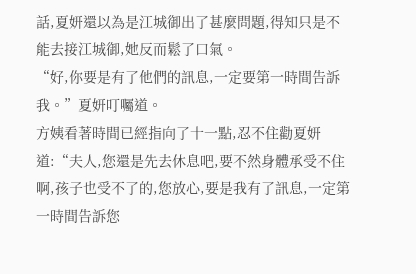話,夏妍還以為是江城御出了甚麼問題,得知只是不能去接江城御,她反而鬆了口氣。
“好,你要是有了他們的訊息,一定要第一時間告訴我。”夏妍叮囑道。
方姨看著時間已經指向了十一點,忍不住勸夏妍道:“夫人,您還是先去休息吧,要不然身體承受不住啊,孩子也受不了的,您放心,要是我有了訊息,一定第一時間告訴您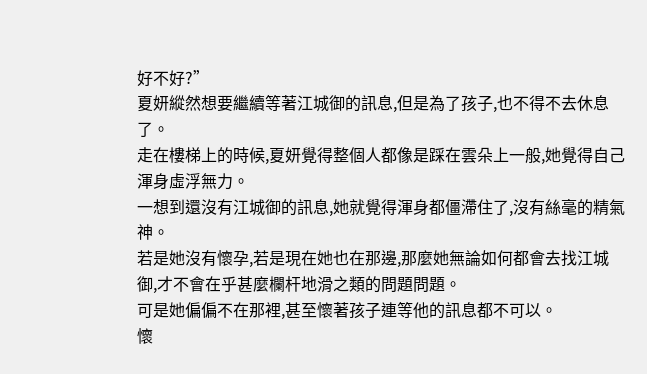好不好?”
夏妍縱然想要繼續等著江城御的訊息,但是為了孩子,也不得不去休息了。
走在樓梯上的時候,夏妍覺得整個人都像是踩在雲朵上一般,她覺得自己渾身虛浮無力。
一想到還沒有江城御的訊息,她就覺得渾身都僵滯住了,沒有絲毫的精氣神。
若是她沒有懷孕,若是現在她也在那邊,那麼她無論如何都會去找江城御,才不會在乎甚麼欄杆地滑之類的問題問題。
可是她偏偏不在那裡,甚至懷著孩子連等他的訊息都不可以。
懷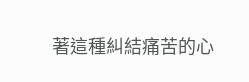著這種糾結痛苦的心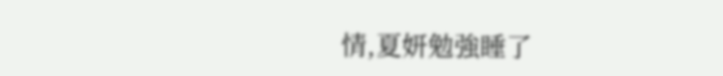情,夏妍勉強睡了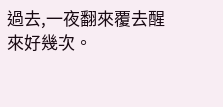過去,一夜翻來覆去醒來好幾次。